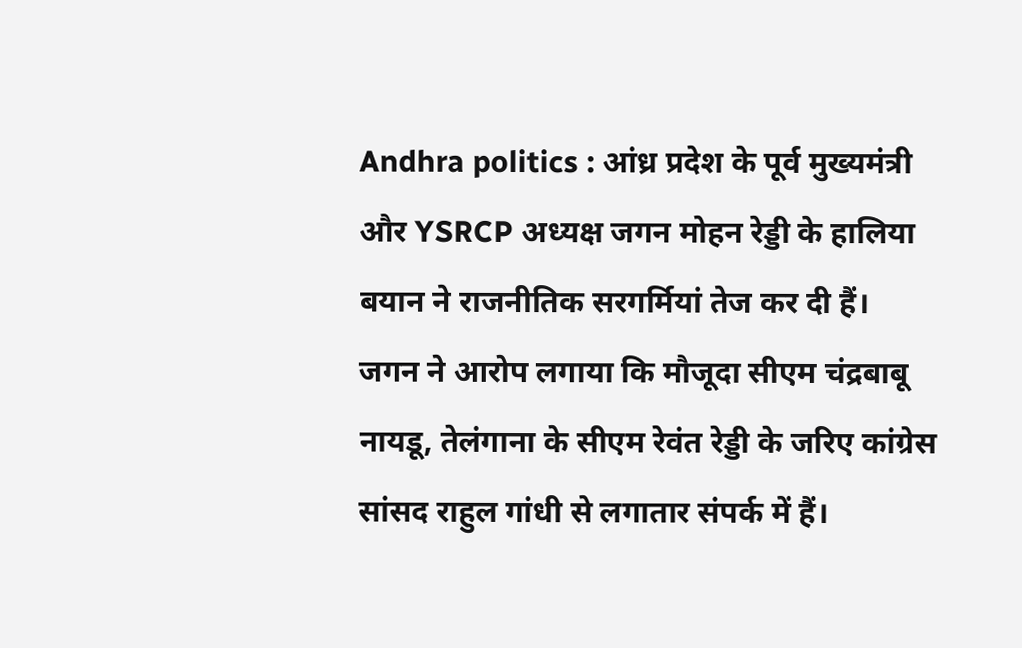Andhra politics : आंध्र प्रदेश के पूर्व मुख्यमंत्री और YSRCP अध्यक्ष जगन मोहन रेड्डी के हालिया बयान ने राजनीतिक सरगर्मियां तेज कर दी हैं। जगन ने आरोप लगाया कि मौजूदा सीएम चंद्रबाबू नायडू, तेलंगाना के सीएम रेवंत रेड्डी के जरिए कांग्रेस सांसद राहुल गांधी से लगातार संपर्क में हैं।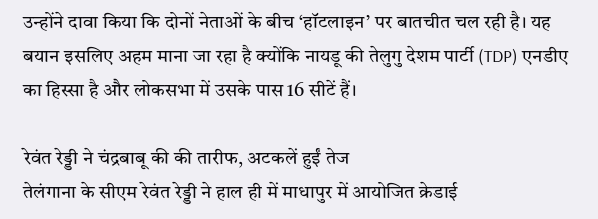उन्होंने दावा किया कि दोनों नेताओं के बीच ‘हॉटलाइन’ पर बातचीत चल रही है। यह बयान इसलिए अहम माना जा रहा है क्योंकि नायडू की तेलुगु देशम पार्टी (TDP) एनडीए का हिस्सा है और लोकसभा में उसके पास 16 सीटें हैं।

रेवंत रेड्डी ने चंद्रबाबू की की तारीफ, अटकलें हुईं तेज
तेलंगाना के सीएम रेवंत रेड्डी ने हाल ही में माधापुर में आयोजित क्रेडाई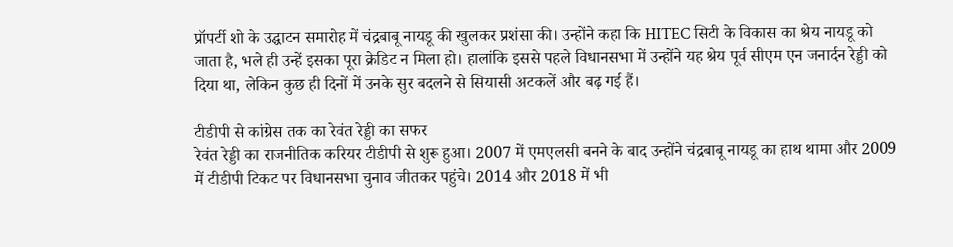प्रॉपर्टी शो के उद्घाटन समारोह में चंद्रबाबू नायडू की खुलकर प्रशंसा की। उन्होंने कहा कि HITEC सिटी के विकास का श्रेय नायडू को जाता है, भले ही उन्हें इसका पूरा क्रेडिट न मिला हो। हालांकि इससे पहले विधानसभा में उन्होंने यह श्रेय पूर्व सीएम एन जनार्दन रेड्डी को दिया था, लेकिन कुछ ही दिनों में उनके सुर बदलने से सियासी अटकलें और बढ़ गई हैं।

टीडीपी से कांग्रेस तक का रेवंत रेड्डी का सफर
रेवंत रेड्डी का राजनीतिक करियर टीडीपी से शुरू हुआ। 2007 में एमएलसी बनने के बाद उन्होंने चंद्रबाबू नायडू का हाथ थामा और 2009 में टीडीपी टिकट पर विधानसभा चुनाव जीतकर पहुंचे। 2014 और 2018 में भी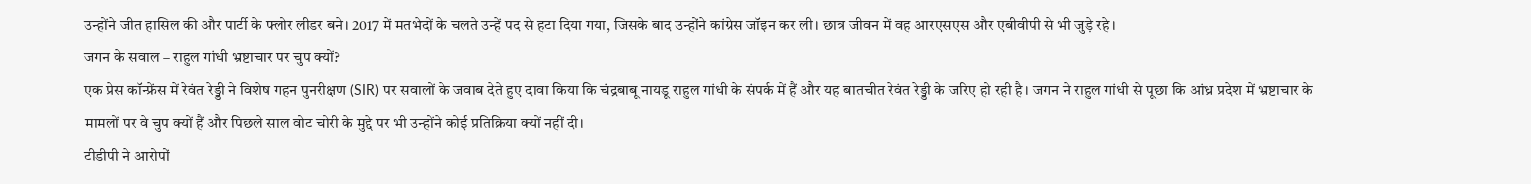उन्होंने जीत हासिल की और पार्टी के फ्लोर लीडर बने। 2017 में मतभेदों के चलते उन्हें पद से हटा दिया गया, जिसके बाद उन्होंने कांग्रेस जॉइन कर ली। छात्र जीवन में वह आरएसएस और एबीवीपी से भी जुड़े रहे।
जगन के सवाल – राहुल गांधी भ्रष्टाचार पर चुप क्यों?
एक प्रेस कॉन्फ्रेंस में रेवंत रेड्डी ने विशेष गहन पुनरीक्षण (SIR) पर सवालों के जवाब देते हुए दावा किया कि चंद्रबाबू नायडू राहुल गांधी के संपर्क में हैं और यह बातचीत रेवंत रेड्डी के जरिए हो रही है। जगन ने राहुल गांधी से पूछा कि आंध्र प्रदेश में भ्रष्टाचार के मामलों पर वे चुप क्यों हैं और पिछले साल वोट चोरी के मुद्दे पर भी उन्होंने कोई प्रतिक्रिया क्यों नहीं दी।
टीडीपी ने आरोपों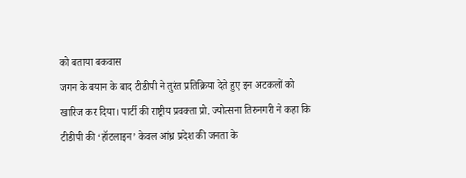को बताया बकवास
जगन के बयान के बाद टीडीपी ने तुरंत प्रतिक्रिया देते हुए इन अटकलों को खारिज कर दिया। पार्टी की राष्ट्रीय प्रवक्ता प्रो. ज्योत्सना तिरुनगरी ने कहा कि टीडीपी की ‘हॉटलाइन’ केवल आंध्र प्रदेश की जनता के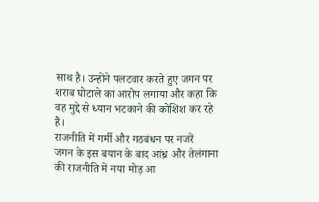साथ है। उन्होंने पलटवार करते हुए जगन पर शराब घोटाले का आरोप लगाया और कहा कि वह मुद्दे से ध्यान भटकाने की कोशिश कर रहे हैं।
राजनीति में गर्मी और गठबंधन पर नजरें
जगन के इस बयान के बाद आंध्र और तेलंगाना की राजनीति में नया मोड़ आ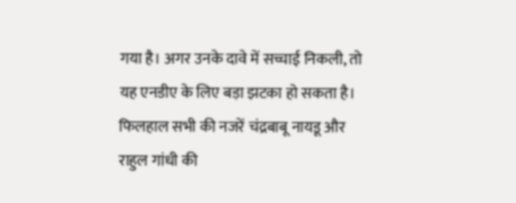गया है। अगर उनके दावे में सच्चाई निकली, तो यह एनडीए के लिए बड़ा झटका हो सकता है। फिलहाल सभी की नजरें चंद्रबाबू नायडू और राहुल गांधी की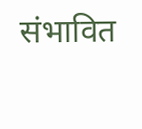संभावित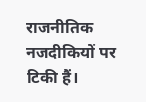राजनीतिक नजदीकियों पर टिकी हैं।